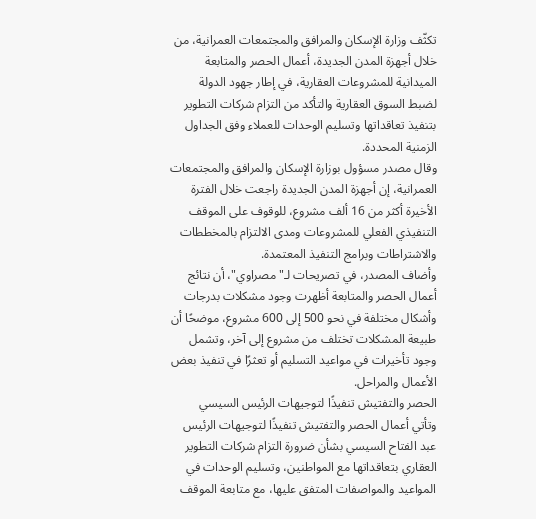تكثّف وزارة الإسكان والمرافق والمجتمعات العمرانية، من خلال أجهزة المدن الجديدة، أعمال الحصر والمتابعة الميدانية للمشروعات العقارية، في إطار جهود الدولة لضبط السوق العقارية والتأكد من التزام شركات التطوير بتنفيذ تعاقداتها وتسليم الوحدات للعملاء وفق الجداول الزمنية المحددة.
وقال مصدر مسؤول بوزارة الإسكان والمرافق والمجتمعات العمرانية، إن أجهزة المدن الجديدة راجعت خلال الفترة الأخيرة أكثر من 16 ألف مشروع، للوقوف على الموقف التنفيذي الفعلي للمشروعات ومدى الالتزام بالمخططات والاشتراطات وبرامج التنفيذ المعتمدة.
وأضاف المصدر، في تصريحات لـ"مصراوي"، أن نتائج أعمال الحصر والمتابعة أظهرت وجود مشكلات بدرجات وأشكال مختلفة في نحو 500 إلى 600 مشروع، موضحًا أن طبيعة المشكلات تختلف من مشروع إلى آخر، وتشمل وجود تأخيرات في مواعيد التسليم أو تعثرًا في تنفيذ بعض الأعمال والمراحل.
الحصر والتفتيش تنفيذًا لتوجيهات الرئيس السيسي
وتأتي أعمال الحصر والتفتيش تنفيذًا لتوجيهات الرئيس عبد الفتاح السيسي بشأن ضرورة التزام شركات التطوير العقاري بتعاقداتها مع المواطنين، وتسليم الوحدات في المواعيد والمواصفات المتفق عليها، مع متابعة الموقف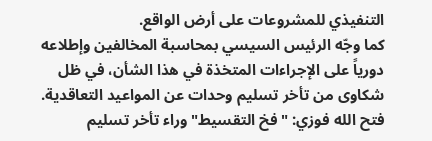التنفيذي للمشروعات على أرض الواقع.
كما وجّه الرئيس السيسي بمحاسبة المخالفين وإطلاعه دورياً على الإجراءات المتخذة في هذا الشأن، في ظل شكاوى من تأخر تسليم وحدات عن المواعيد التعاقدية.
فتح الله فوزي: "فخ التقسيط" وراء تأخر تسليم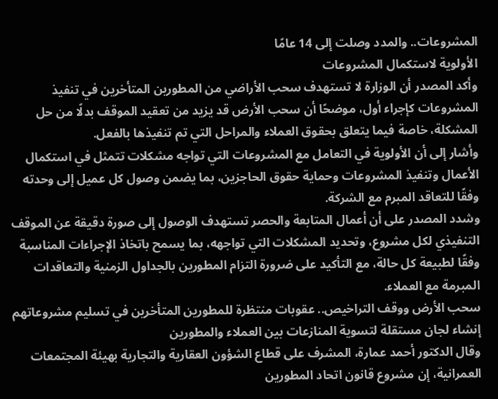المشروعات.. والمدد وصلت إلى 14 عامًا
الأولوية لاستكمال المشروعات
وأكد المصدر أن الوزارة لا تستهدف سحب الأراضي من المطورين المتأخرين في تنفيذ المشروعات كإجراء أول، موضحًا أن سحب الأرض قد يزيد من تعقيد الموقف بدلًا من حل المشكلة، خاصة فيما يتعلق بحقوق العملاء والمراحل التي تم تنفيذها بالفعل.
وأشار إلى أن الأولوية في التعامل مع المشروعات التي تواجه مشكلات تتمثل في استكمال الأعمال وتنفيذ المشروعات وحماية حقوق الحاجزين، بما يضمن وصول كل عميل إلى وحدته وفقًا للتعاقد المبرم مع الشركة.
وشدد المصدر على أن أعمال المتابعة والحصر تستهدف الوصول إلى صورة دقيقة عن الموقف التنفيذي لكل مشروع، وتحديد المشكلات التي تواجهه، بما يسمح باتخاذ الإجراءات المناسبة وفقًا لطبيعة كل حالة، مع التأكيد على ضرورة التزام المطورين بالجداول الزمنية والتعاقدات المبرمة مع العملاء.
سحب الأرض ووقف التراخيص.. عقوبات منتظرة للمطورين المتأخرين في تسليم مشروعاتهم
إنشاء لجان مستقلة لتسوية المنازعات بين العملاء والمطورين
وقال الدكتور أحمد عمارة، المشرف على قطاع الشؤون العقارية والتجارية بهيئة المجتمعات العمرانية، إن مشروع قانون اتحاد المطورين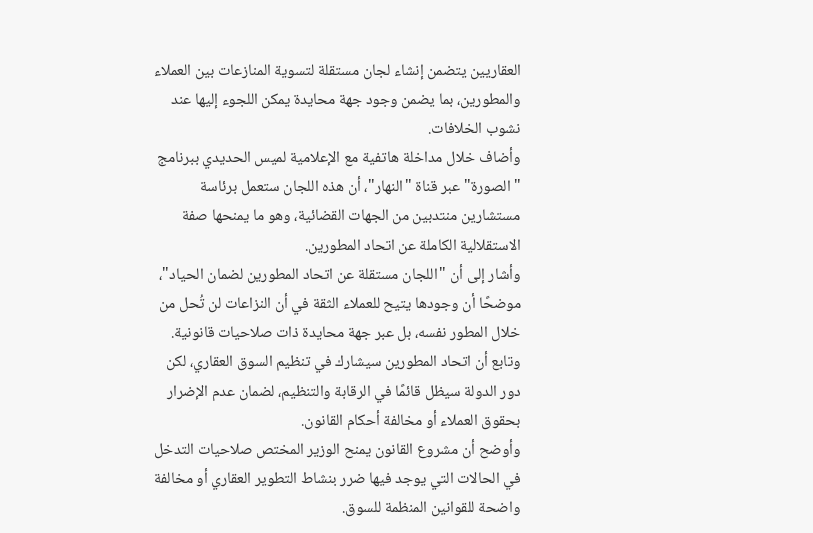العقاريين يتضمن إنشاء لجان مستقلة لتسوية المنازعات بين العملاء والمطورين، بما يضمن وجود جهة محايدة يمكن اللجوء إليها عند نشوب الخلافات.
وأضاف خلال مداخلة هاتفية مع الإعلامية لميس الحديدي ببرنامج "الصورة" عبر قناة "النهار"، أن هذه اللجان ستعمل برئاسة مستشارين منتدبين من الجهات القضائية، وهو ما يمنحها صفة الاستقلالية الكاملة عن اتحاد المطورين.
وأشار إلى أن "اللجان مستقلة عن اتحاد المطورين لضمان الحياد"، موضحًا أن وجودها يتيح للعملاء الثقة في أن النزاعات لن تُحل من خلال المطور نفسه، بل عبر جهة محايدة ذات صلاحيات قانونية.
وتابع أن اتحاد المطورين سيشارك في تنظيم السوق العقاري، لكن دور الدولة سيظل قائمًا في الرقابة والتنظيم، لضمان عدم الإضرار بحقوق العملاء أو مخالفة أحكام القانون.
وأوضح أن مشروع القانون يمنح الوزير المختص صلاحيات التدخل في الحالات التي يوجد فيها ضرر بنشاط التطوير العقاري أو مخالفة واضحة للقوانين المنظمة للسوق.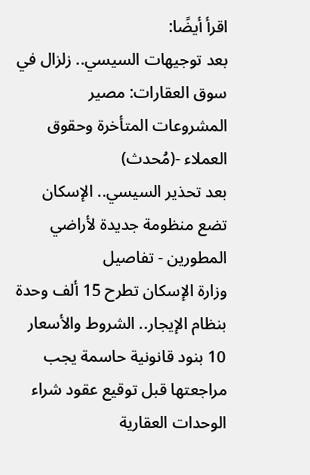اقرأ أيضًا:
بعد توجيهات السيسي.. زلزال في سوق العقارات: مصير المشروعات المتأخرة وحقوق العملاء -(مُحدث)
بعد تحذير السيسي.. الإسكان تضع منظومة جديدة لأراضي المطورين - تفاصيل
وزارة الإسكان تطرح 15 ألف وحدة بنظام الإيجار.. الشروط والأسعار
10 بنود قانونية حاسمة يجب مراجعتها قبل توقيع عقود شراء الوحدات العقارية